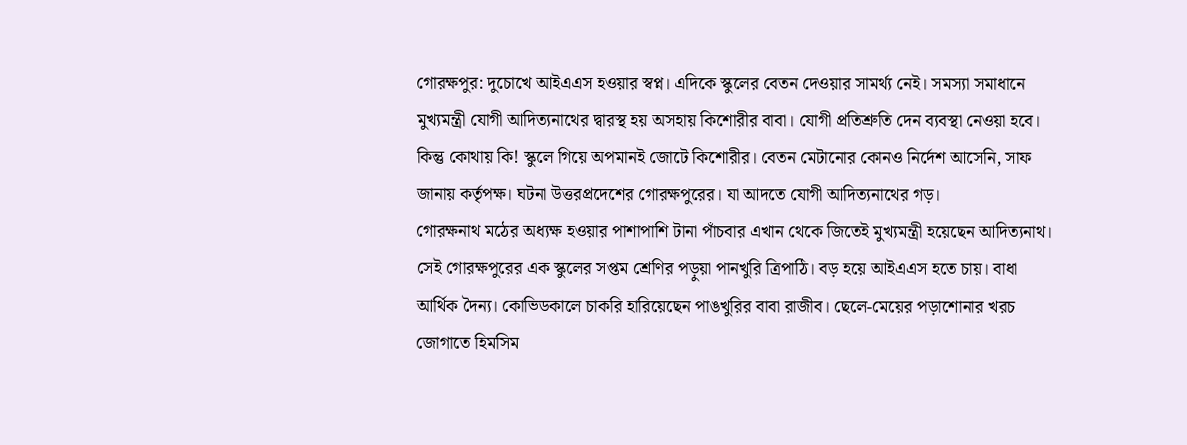গোরক্ষপুর: দুচোখে আইএএস হওয়ার স্বপ্ন। এদিকে স্কুলের বেতন দেওয়ার সামর্থ্য নেই। সমস্যা সমাধানে মুখ্যমন্ত্রী যোগী আদিত্যনাথের দ্বারস্থ হয় অসহায় কিশোরীর বাবা। যোগী প্রতিশ্রুতি দেন ব্যবস্থা নেওয়া হবে। কিন্তু কোথায় কি! স্কুলে গিয়ে অপমানই জোটে কিশোরীর। বেতন মেটানোর কোনও নির্দেশ আসেনি, সাফ জানায় কর্তৃপক্ষ। ঘটনা উত্তরপ্রদেশের গোরক্ষপুরের। যা আদতে যোগী আদিত্যনাথের গড়।
গোরক্ষনাথ মঠের অধ্যক্ষ হওয়ার পাশাপাশি টানা পাঁচবার এখান থেকে জিতেই মুখ্যমন্ত্রী হয়েছেন আদিত্যনাথ। সেই গোরক্ষপুরের এক স্কুলের সপ্তম শ্রেণির পড়ুয়া পানখুরি ত্রিপাঠি। বড় হয়ে আইএএস হতে চায়। বাধা আর্থিক দৈন্য। কোভিডকালে চাকরি হারিয়েছেন পাঙখুরির বাবা রাজীব। ছেলে-মেয়ের পড়াশোনার খরচ জোগাতে হিমসিম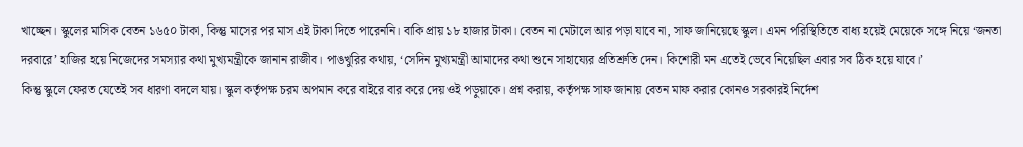খাচ্ছেন। স্কুলের মাসিক বেতন ১৬৫০ টাকা, কিন্তু মাসের পর মাস এই টাকা দিতে পারেননি। বাকি প্রায় ১৮ হাজার টাকা। বেতন না মেটালে আর পড়া যাবে না, সাফ জানিয়েছে স্কুল। এমন পরিস্থিতিতে বাধ্য হয়েই মেয়েকে সঙ্গে নিয়ে ‘জনতা দরবারে’ হাজির হয়ে নিজেদের সমস্যার কথা মুখ্যমন্ত্রীকে জানান রাজীব। পাঙখুরির কথায়, ‘সেদিন মুখ্যমন্ত্রী আমাদের কথা শুনে সাহায্যের প্রতিশ্রুতি দেন। কিশোরী মন এতেই ভেবে নিয়েছিল এবার সব ঠিক হয়ে যাবে।’
কিন্তু স্কুলে ফেরত যেতেই সব ধারণা বদলে যায়। স্কুল কর্তৃপক্ষ চরম অপমান করে বাইরে বার করে দেয় ওই পড়ুয়াকে। প্রশ্ন করায়, কর্তৃপক্ষ সাফ জানায় বেতন মাফ করার কোনও সরকারই নির্দেশ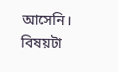আসেনি। বিষয়টা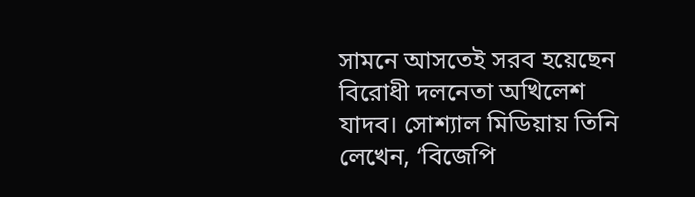সামনে আসতেই সরব হয়েছেন বিরোধী দলনেতা অখিলেশ যাদব। সোশ্যাল মিডিয়ায় তিনি লেখেন, ‘বিজেপি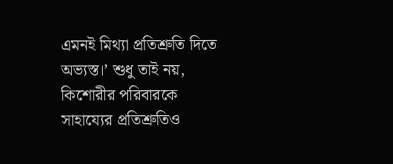এমনই মিথ্যা প্রতিশ্রুতি দিতে অভ্যস্ত।’ শুধু তাই নয়, কিশোরীর পরিবারকে সাহায্যের প্রতিশ্রুতিও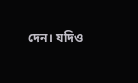দেন। যদিও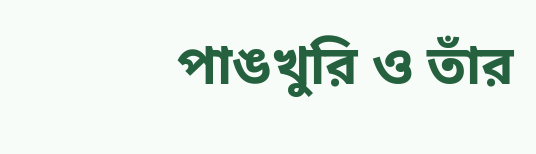পাঙখুরি ও তাঁর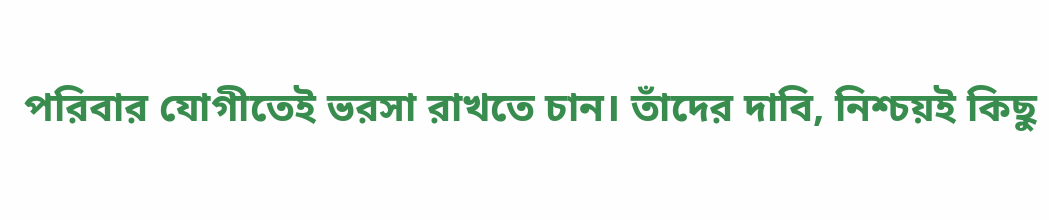পরিবার যোগীতেই ভরসা রাখতে চান। তাঁদের দাবি, নিশ্চয়ই কিছু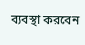ব্যবস্থা করবেন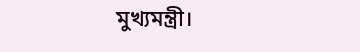মুখ্যমন্ত্রী।